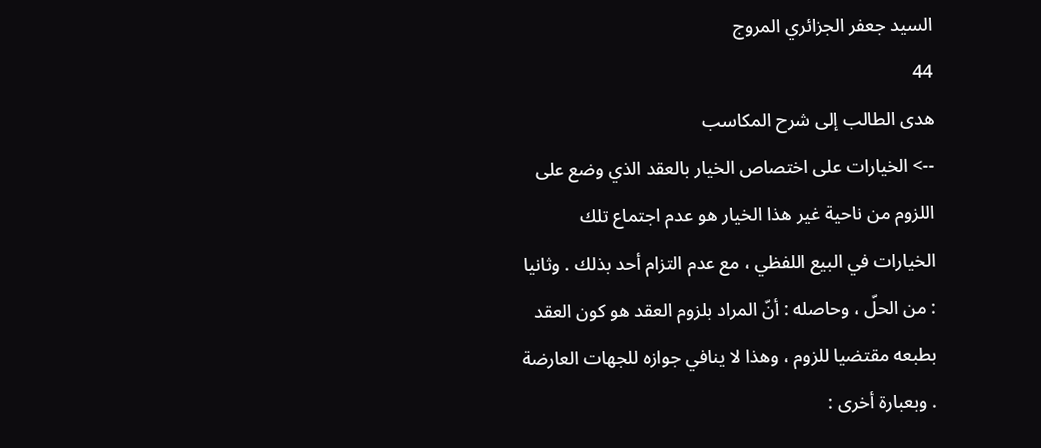السيد جعفر الجزائري المروج
44
هدى الطالب إلى شرح المكاسب
--> الخيارات على اختصاص الخيار بالعقد الذي وضع على اللزوم من ناحية غير هذا الخيار هو عدم اجتماع تلك الخيارات في البيع اللفظي ، مع عدم التزام أحد بذلك . وثانيا : من الحلّ ، وحاصله : أنّ المراد بلزوم العقد هو كون العقد بطبعه مقتضيا للزوم ، وهذا لا ينافي جوازه للجهات العارضة . وبعبارة أخرى :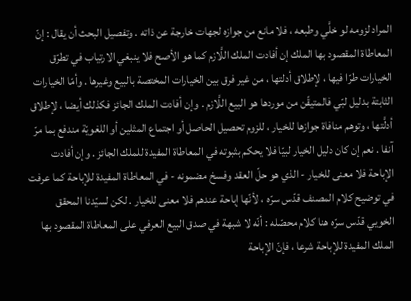المراد لزومه لو خلَّي وطبعه ، فلا مانع من جوازه لجهات خارجة عن ذاته . وتفصيل البحث أن يقال : إنّ المعاطاة المقصود بها الملك إن أفادت الملك اللَّازم كما هو الأصح فلا ينبغي الارتياب في تطرّق الخيارات طرّا فيها ، لإطلاق أدلتها ، من غير فرق بين الخيارات المختصة بالبيع وغيرها . وأمّا الخيارات الثابتة بدليل لبّي فالمتيقّن من موردها هو البيع اللَّازم . وإن أفادت الملك الجائز فكذلك أيضا ، لإطلاق أدلَّتها ، وتوهم منافاة جوازها للخيار ، للزوم تحصيل الحاصل أو اجتماع المثلين أو اللغويّة مندفع بما مرّ آنفا . نعم إن كان دليل الخيار لبيّا فلا يحكم بثبوته في المعاطاة المفيدة للملك الجائز . وإن أفادت الإباحة فلا معنى للخيار - الذي هو حلّ العقد وفسخ مضمونه - في المعاطاة المفيدة للإباحة كما عرفت في توضيح كلام المصنف قدّس سرّه ، لأنّها إباحة عندهم فلا معنى للخيار . لكن لسيّدنا المحقق الخويي قدّس سرّه هنا كلام محصّله : أنّه لا شبهة في صدق البيع العرفي على المعاطاة المقصود بها الملك المفيدة للإباحة شرعا ، فإنّ الإباحة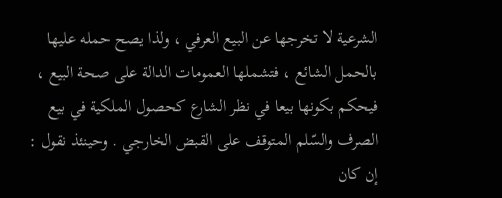الشرعية لا تخرجها عن البيع العرفي ، ولذا يصح حمله عليها بالحمل الشائع ، فتشملها العمومات الدالة على صحة البيع ، فيحكم بكونها بيعا في نظر الشارع كحصول الملكية في بيع الصرف والسّلم المتوقف على القبض الخارجي . وحينئذ نقول : إن كان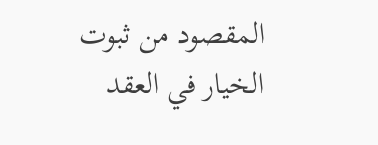المقصود من ثبوت الخيار في العقد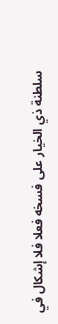سلطنة ذي الخيار على فسخه فعلا فلا إشكال في